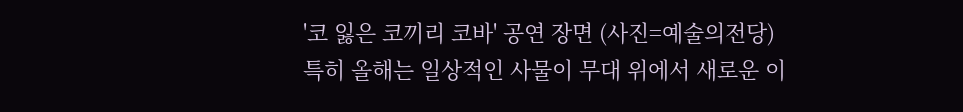'코 잃은 코끼리 코바' 공연 장면 (사진=예술의전당)
특히 올해는 일상적인 사물이 무대 위에서 새로운 이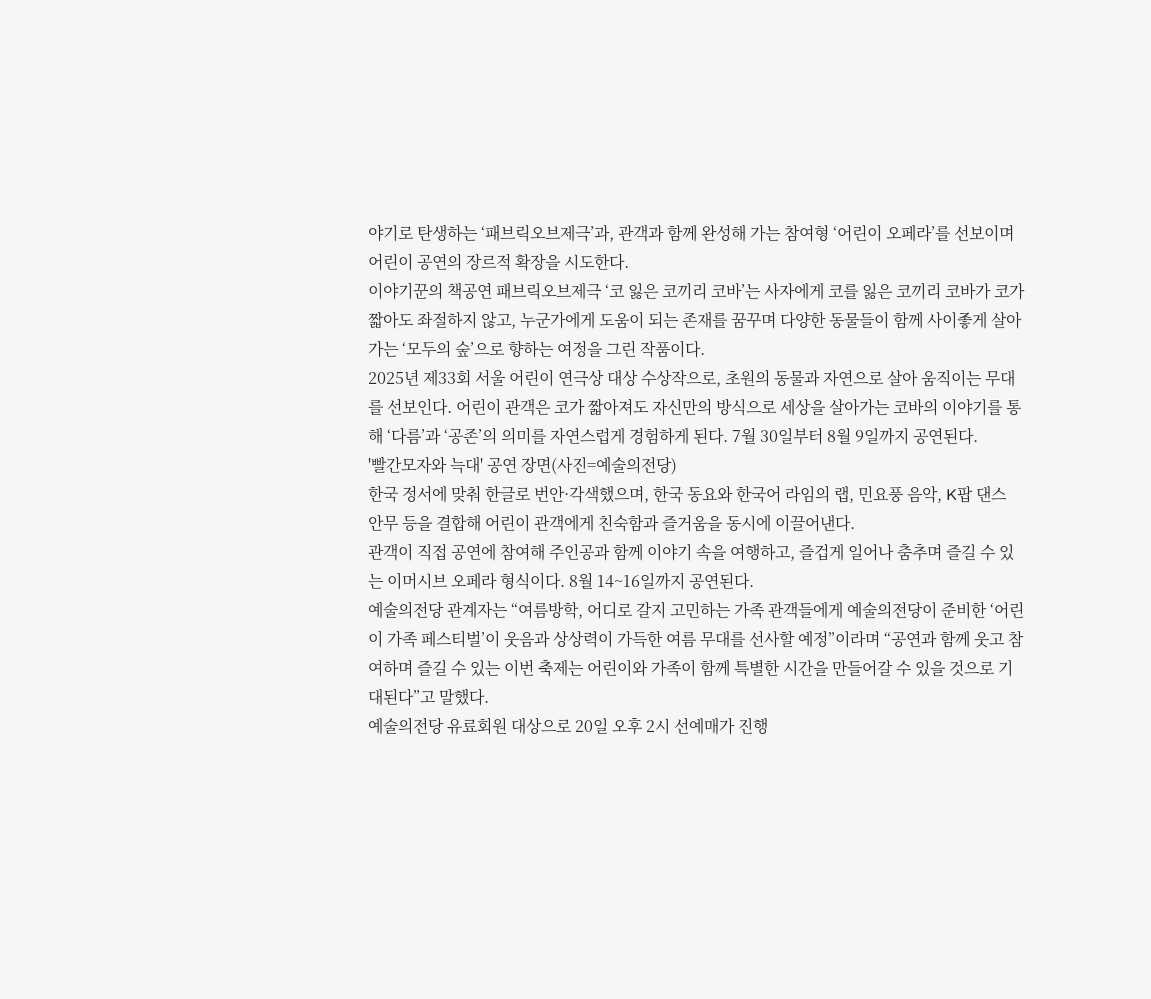야기로 탄생하는 ‘패브릭오브제극’과, 관객과 함께 완성해 가는 참여형 ‘어린이 오페라’를 선보이며 어린이 공연의 장르적 확장을 시도한다.
이야기꾼의 책공연 패브릭오브제극 ‘코 잃은 코끼리 코바’는 사자에게 코를 잃은 코끼리 코바가 코가 짧아도 좌절하지 않고, 누군가에게 도움이 되는 존재를 꿈꾸며 다양한 동물들이 함께 사이좋게 살아가는 ‘모두의 숲’으로 향하는 여정을 그린 작품이다.
2025년 제33회 서울 어린이 연극상 대상 수상작으로, 초원의 동물과 자연으로 살아 움직이는 무대를 선보인다. 어린이 관객은 코가 짧아져도 자신만의 방식으로 세상을 살아가는 코바의 이야기를 통해 ‘다름’과 ‘공존’의 의미를 자연스럽게 경험하게 된다. 7월 30일부터 8월 9일까지 공연된다.
'빨간모자와 늑대' 공연 장면(사진=예술의전당)
한국 정서에 맞춰 한글로 번안·각색했으며, 한국 동요와 한국어 라임의 랩, 민요풍 음악, K팝 댄스 안무 등을 결합해 어린이 관객에게 친숙함과 즐거움을 동시에 이끌어낸다.
관객이 직접 공연에 참여해 주인공과 함께 이야기 속을 여행하고, 즐겁게 일어나 춤추며 즐길 수 있는 이머시브 오페라 형식이다. 8월 14~16일까지 공연된다.
예술의전당 관계자는 “여름방학, 어디로 갈지 고민하는 가족 관객들에게 예술의전당이 준비한 ‘어린이 가족 페스티벌’이 웃음과 상상력이 가득한 여름 무대를 선사할 예정”이라며 “공연과 함께 웃고 참여하며 즐길 수 있는 이번 축제는 어린이와 가족이 함께 특별한 시간을 만들어갈 수 있을 것으로 기대된다”고 말했다.
예술의전당 유료회원 대상으로 20일 오후 2시 선예매가 진행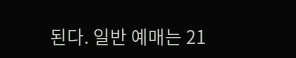된다. 일반 예매는 21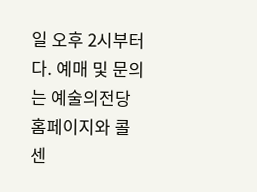일 오후 2시부터다. 예매 및 문의는 예술의전당 홈페이지와 콜센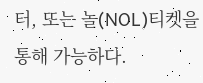터, 또는 놀(NOL)티켓을 통해 가능하다.